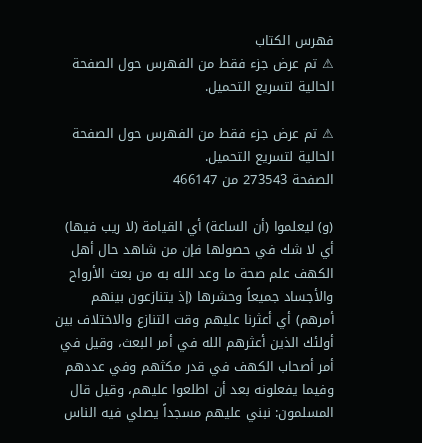فهرس الكتاب
⚠ تم عرض جزء فقط من الفهرس حول الصفحة الحالية لتسريع التحميل.

⚠ تم عرض جزء فقط من الفهرس حول الصفحة الحالية لتسريع التحميل.
الصفحة 273543 من 466147

(و) ليعلموا (أن الساعة) أي القيامة (لا ريب فيها) أي لا شك في حصولها فإن من شاهد حال أهل الكهف علم صحة ما وعد الله به من بعث الأرواح والأجساد جميعاً وحشرها (إذ يتنازعون بينهم أمرهم) أي أعثرنا عليهم وقت التنازع والاختلاف بين أولئك الذين أعثرهم الله في أمر البعث، وقيل في أمر أصحاب الكهف في قدر مكثهم وفي عددهم وفيما يفعلونه بعد أن اطلعوا عليهم، وقيل قال المسلمون: نبني عليهم مسجداً يصلي فيه الناس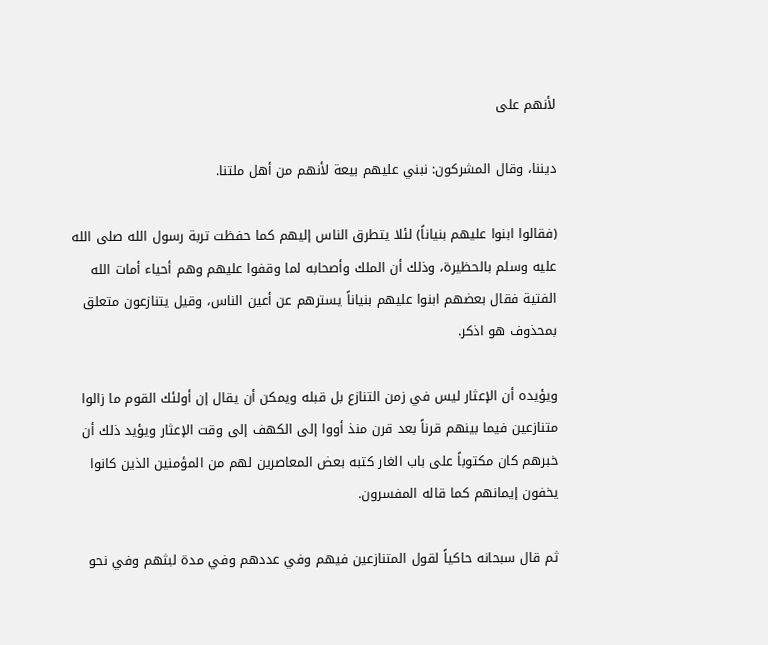لأنهم على

ديننا، وقال المشركون: نبني عليهم بيعة لأنهم من أهل ملتنا.

(فقالوا ابنوا عليهم بنياناً) لئلا يتطرق الناس إليهم كما حفظت تربة رسول الله صلى الله عليه وسلم بالحظيرة، وذلك أن الملك وأصحابه لما وقفوا عليهم وهم أحياء أمات الله الفتية فقال بعضهم ابنوا عليهم بنياناً يسترهم عن أعين الناس، وقيل يتنازعون متعلق بمحذوف هو اذكر.

ويؤيده أن الإعثار ليس في زمن التنازع بل قبله ويمكن أن يقال إن أولئك القوم ما زالوا متنازعين فيما بينهم قرناً بعد قرن منذ أووا إلى الكهف إلى وقت الإعثار ويؤيد ذلك أن خبرهم كان مكتوباً على باب الغار كتبه بعض المعاصرين لهم من المؤمنين الذين كانوا يخفون إيمانهم كما قاله المفسرون.

ثم قال سبحانه حاكياً لقول المتنازعين فيهم وفي عددهم وفي مدة لبثهم وفي نحو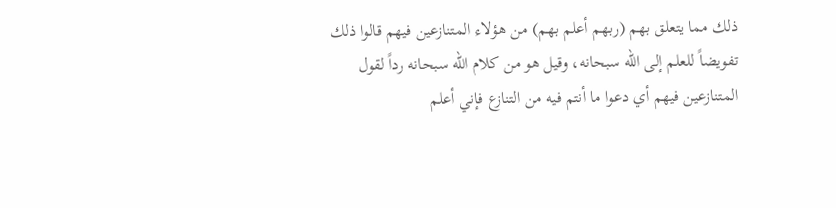ذلك مما يتعلق بهم (ربهم أعلم بهم) من هؤلاء المتنازعين فيهم قالوا ذلك تفويضاً للعلم إلى الله سبحانه، وقيل هو من كلام الله سبحانه رداً لقول المتنازعين فيهم أي دعوا ما أنتم فيه من التنازع فإني أعلم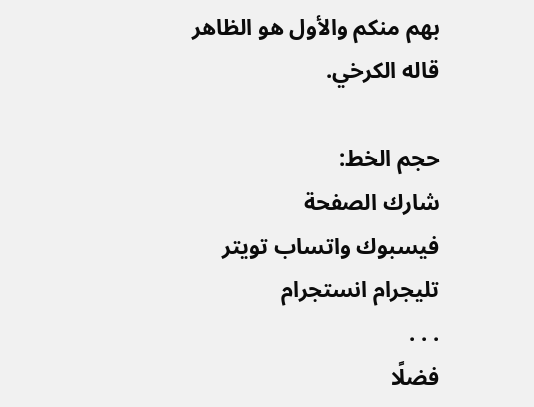بهم منكم والأول هو الظاهر قاله الكرخي.

حجم الخط:
شارك الصفحة
فيسبوك واتساب تويتر تليجرام انستجرام
. . .
فضلًا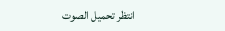انتظر تحميل الصوت